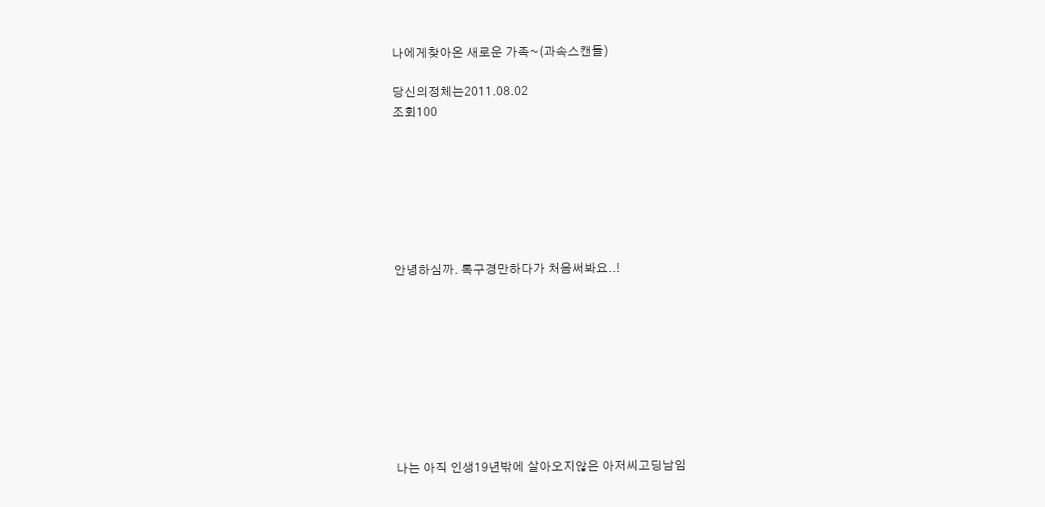나에게찾아온 새로운 가족~(과속스캔들)

당신의정체는2011.08.02
조회100







안녕하심까. 톡구경만하다가 처음써봐요..!









나는 아직 인생19년밖에 살아오지않은 아저씨고딩남임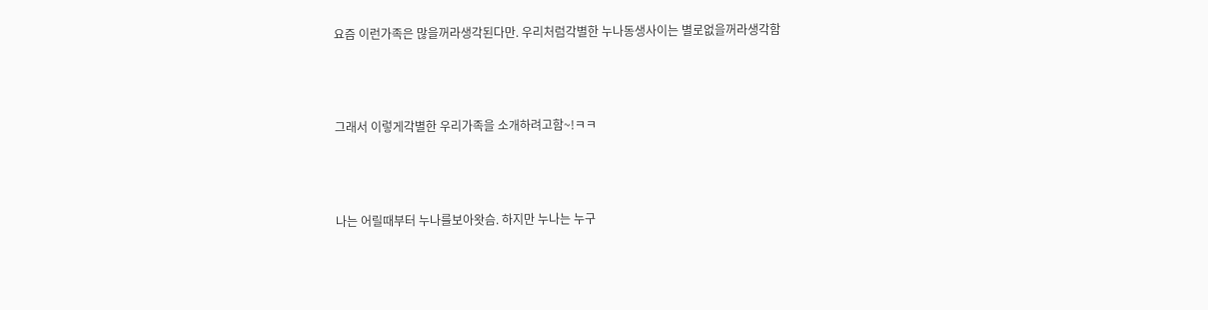요즘 이런가족은 많을꺼라생각된다만. 우리처럼각별한 누나동생사이는 별로없을꺼라생각함



그래서 이렇게각별한 우리가족을 소개하려고함~!ㅋㅋ



나는 어릴때부터 누나를보아왓슴. 하지만 누나는 누구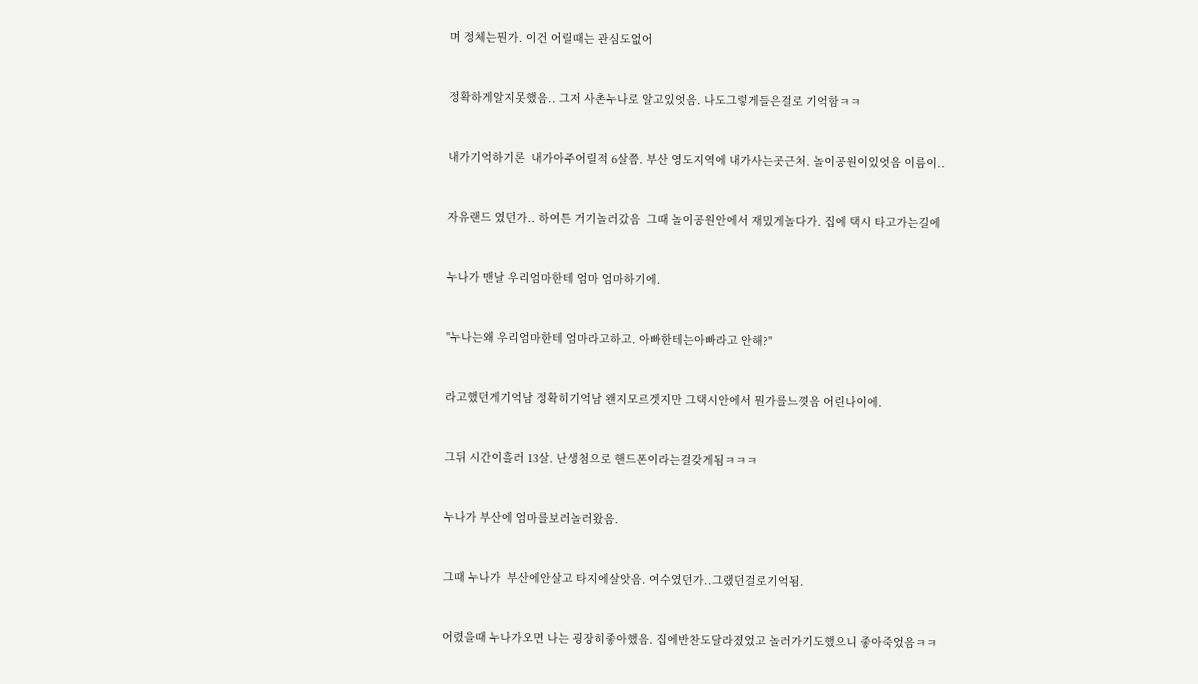며 정체는뭔가. 이건 어릴때는 관심도없어



정확하게알지못했음.. 그저 사촌누나로 알고있엇음. 나도그렇게들은걸로 기억함ㅋㅋ



내가기억하기론  내가아주어릴적 6살쯤. 부산 영도지역에 내가사는곳근처. 놀이공원이있엇음 이름이..



자유랜드 였던가.. 하여튼 거기놀러갔음  그때 놀이공원안에서 재밌게놀다가. 집에 택시 타고가는길에



누나가 맨날 우리엄마한테 엄마 엄마하기에.



"누나는왜 우리엄마한테 엄마라고하고. 아빠한테는아빠라고 안해?"



라고했던게기억남 정확히기억남 왠지모르겟지만 그택시안에서 뭔가를느꼇음 어린나이에.



그뒤 시간이흘러 13살. 난생첨으로 핸드폰이라는걸갖게됨ㅋㅋㅋ



누나가 부산에 엄마를보러놀러왔음.



그때 누나가  부산에안살고 타지에살앗음. 여수였던가..그랬던걸로기억됨.



어렸을때 누나가오면 나는 굉장히좋아했음. 집에반찬도달라졌었고 놀러가기도했으니 좋아죽었음ㅋㅋ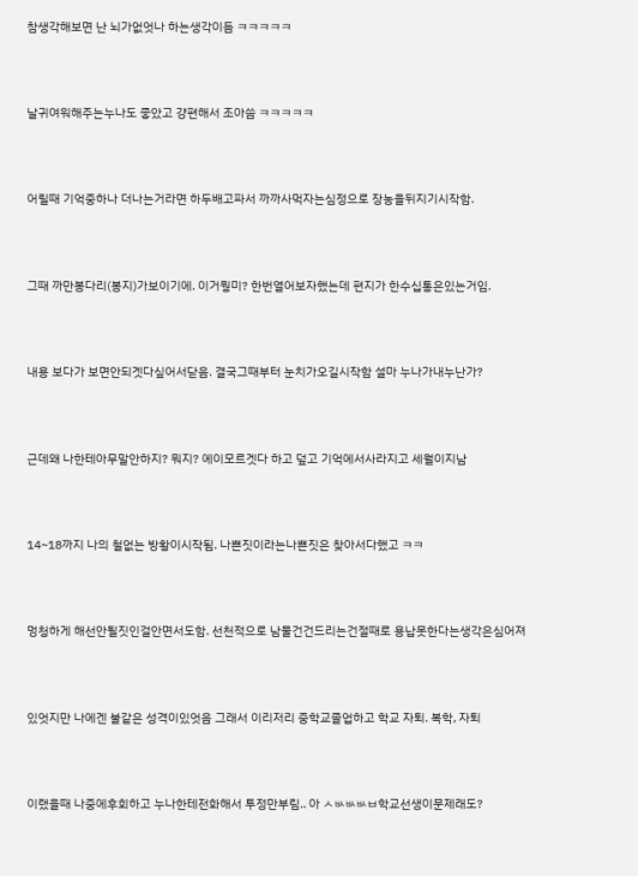참생각해보면 난 뇌가없엇나 하는생각이듬 ㅋㅋㅋㅋㅋ



날귀여워해주는누나도 좋았고 걍편해서 조아씀 ㅋㅋㅋㅋㅋ



어릴때 기억중하나 더나는거라면 하두배고파서 까까사먹자는심정으로 장농을뒤지기시작함.



그때 까만봉다리(봉지)가보이기에. 이거뭥미? 한번열어보자했는데 편지가 한수십통은있는거임.



내용 보다가 보면안되겟다싶어서닫음. 결국그때부터 눈치가오길시작함 설마 누나가내누난가?



근데왜 나한테아무말안하지? 뭐지? 에이모르겟다 하고 덮고 기억에서사라지고 세월이지남



14~18까지 나의 철없는 방황이시작됨. 나쁜짓이라는나쁜짓은 찾아서다했고 ㅋㅋ



멍청하게 해선안될짓인걸안면서도함. 선천적으로 남물건건드리는건절때로 용납못한다는생각은심어져



있엇지만 나에겐 불같은 성격이있엇음 그래서 이리저리 중학교졸업하고 학교 자퇴. 복학, 자퇴



이랬을때 나중에후회하고 누나한테전화해서 투정만부림.. 아 ㅅㅄㅄㅄㅂ학교선생이문제래도?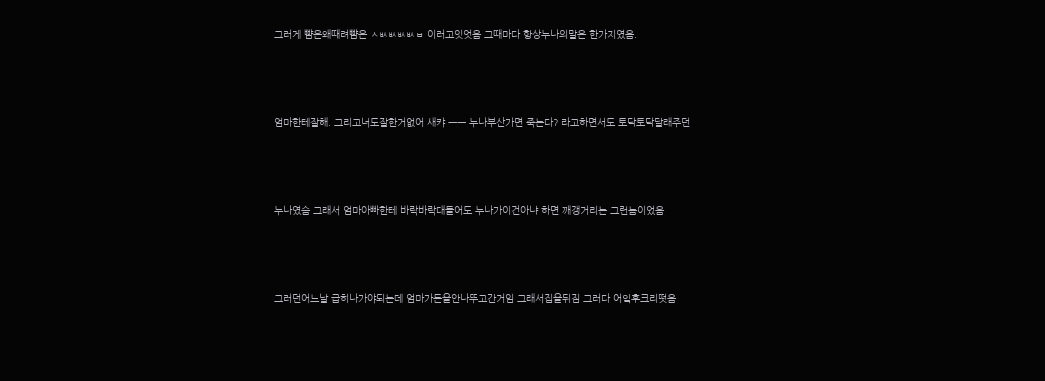그러게 뺨은왜때려뺨은 ㅅㅄㅄㅄㅄㅂ 이러고잇엇음 그때마다 항상누나의말은 한가지였음.



엄마한테잘해. 그리고너도잘한거없어 새캬 ㅡㅡ 누나부산가면 죽는다? 라고하면서도 토닥토닥달래주던



누나였슴 그래서 엄마아빠한테 바락바락대들어도 누나가이건아냐 하면 깨갱거리는 그런놈이었음



그러던어느날 급히나가야되는데 엄마가돈을안나뚜고간거임 그래서집을뒤짐 그러다 어잌후크리떳음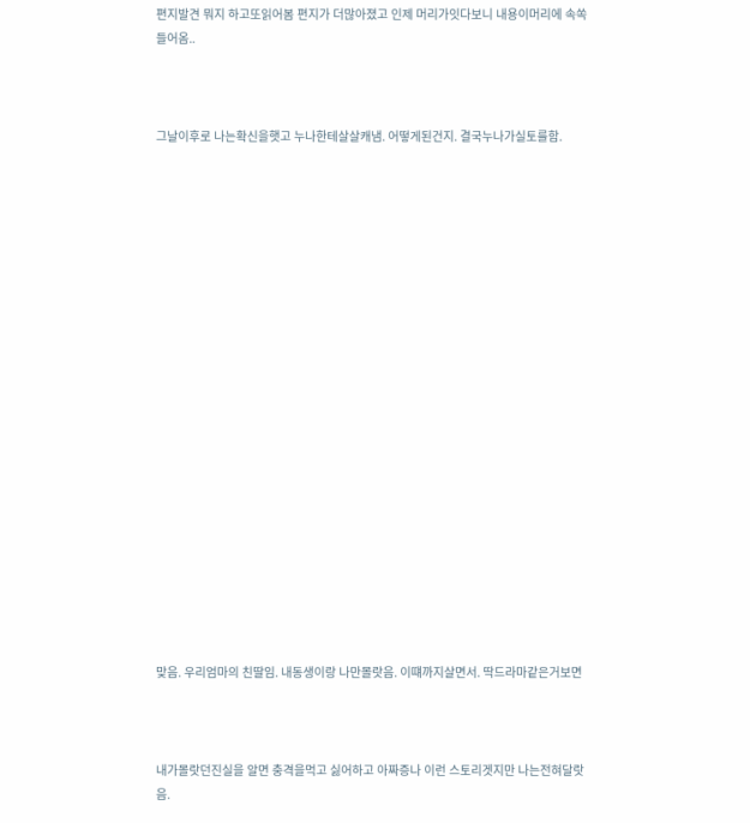편지발견 뭐지 하고또읽어봄 편지가 더많아졌고 인제 머리가잇다보니 내용이머리에 속쏙들어옴..



그날이후로 나는확신을햇고 누나한테살살캐냄. 어떻게된건지. 결국누나가실토를함.





















맞음. 우리엄마의 친딸임. 내동생이랑 나만몰랏음. 이떄까지살면서. 딱드라마같은거보면



내가몰랏던진실을 알면 충격을먹고 싫어하고 아짜증나 이런 스토리겟지만 나는전혀달랏음.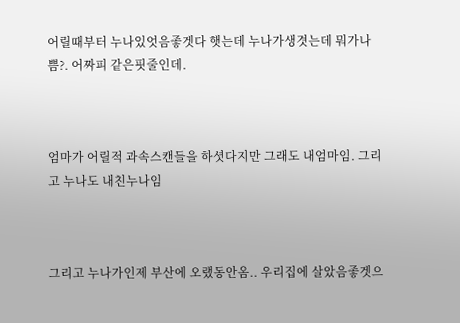어릴때부터 누나있엇음좋겟다 햇는데 누나가생겻는데 뭐가나쁨?. 어짜피 같은핏줄인데.



엄마가 어릴적 과속스캔들을 하셧다지만 그래도 내엄마임. 그리고 누나도 내친누나임



그리고 누나가인제 부산에 오랬동안옴.. 우리집에 살았음좋겟으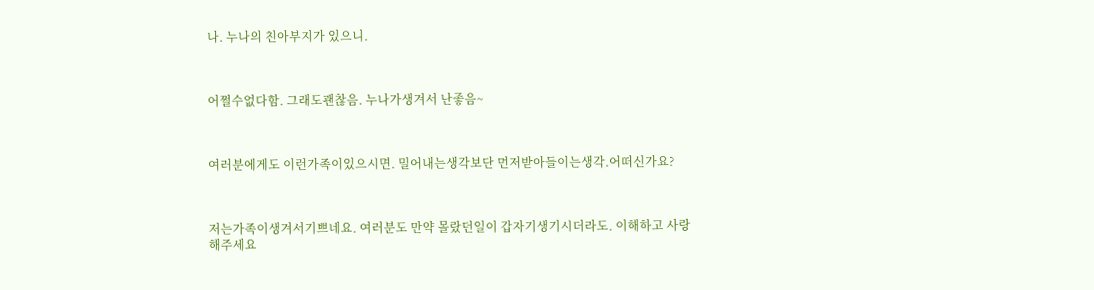나. 누나의 친아부지가 있으니.



어쩔수없다함. 그래도괜찮음. 누나가생겨서 난좋음~



여러분에게도 이런가족이있으시면. 밀어내는생각보단 먼저받아들이는생각.어떠신가요?



저는가족이생겨서기쁘네요. 여러분도 만약 몰랐던일이 갑자기생기시더라도. 이해하고 사랑해주세요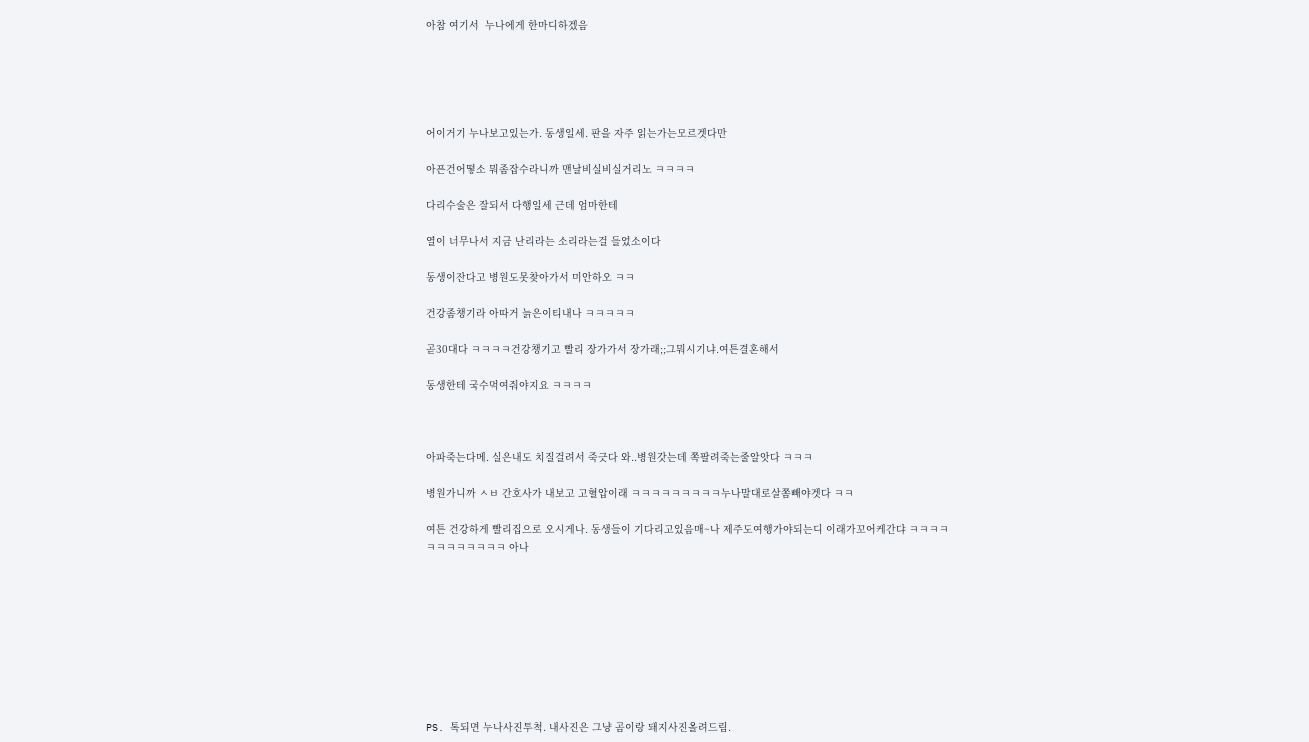아참 여기서  누나에게 한마디하겠음





어이거기 누나보고있는가. 동생일세. 판을 자주 읽는가는모르겟다만

아픈건어떻소 뭐좀잡수라니까 맨날비실비실거리노 ㅋㅋㅋㅋ

다리수술은 잘되서 다행일세 근데 엄마한테

열이 너무나서 지금 난리라는 소리라는걸 들었소이다

동생이잔다고 병원도못찾아가서 미안하오 ㅋㅋ

건강좀챙기라 아따거 늙은이티내나 ㅋㅋㅋㅋㅋ

곧30대다 ㅋㅋㅋㅋ건강챙기고 빨리 장가가서 장가래;;그뭐시기냐.여튼결혼해서

동생한테 국수먹여줘야지요 ㅋㅋㅋㅋ



아파죽는다메. 실은내도 치질걸려서 죽긋다 와..병원갓는데 쪽팔려죽는줄알앗다 ㅋㅋㅋ

병원가니까 ㅅㅂ 간호사가 내보고 고혈압이래 ㅋㅋㅋㅋㅋㅋㅋㅋㅋ누나말대로살쫌빼야겟다 ㅋㅋ

여튼 건강하게 빨리집으로 오시게나. 동생들이 기다리고있음매~나 제주도여행가야되는디 이래가꼬어케간댜 ㅋㅋㅋㅋㅋㅋㅋㅋㅋㅋㅋㅋ 아나









PS. 톡되면 누나사진투척. 내사진은 그냥 곰이랑 돼지사진올려드림.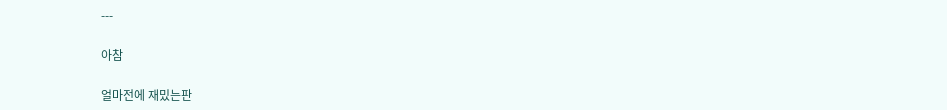---

아참

얼마전에 재밌는판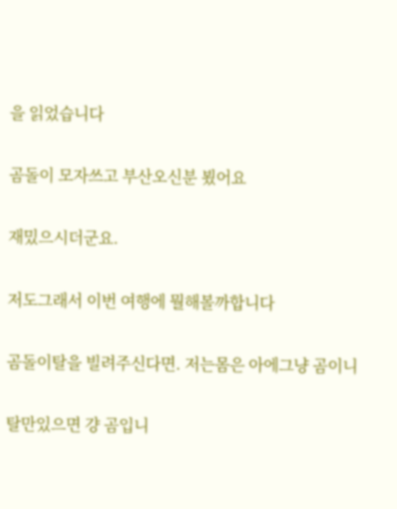을 읽었습니다

곰돌이 모자쓰고 부산오신분 뵜어요

재밌으시더군요.

저도그래서 이번 여행에 뭘해볼까합니다

곰돌이탈을 빌려주신다면. 저는몸은 아에그냥 곰이니

탈만있으면 걍 곰입니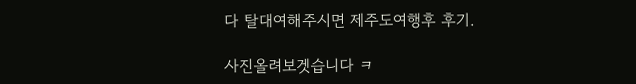다 탈대여해주시면 제주도여행후 후기.

사진올려보겟습니다 ㅋ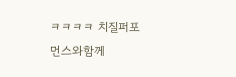ㅋㅋㅋㅋ 치질퍼포먼스와함께